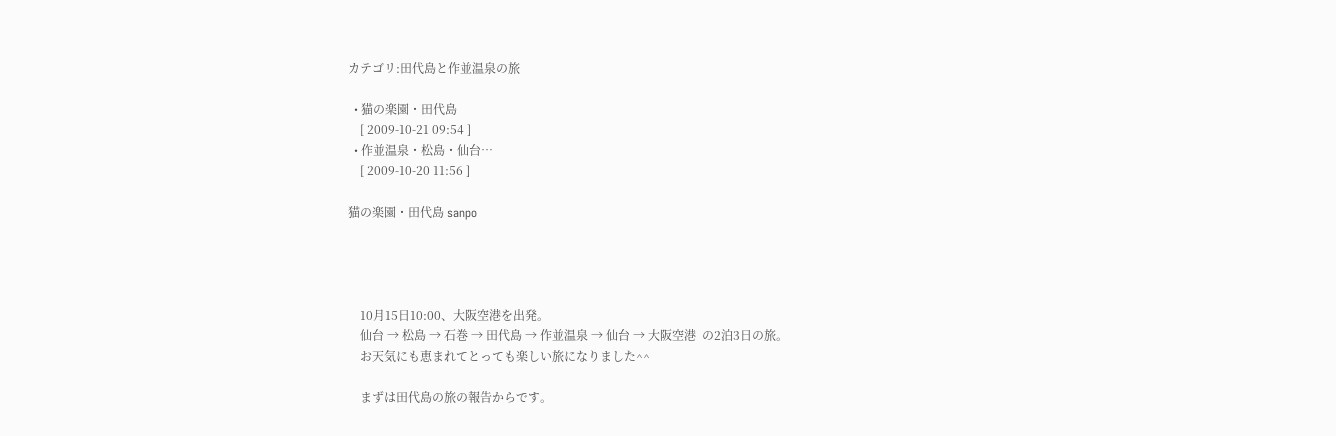カテゴリ:田代島と作並温泉の旅

  • 猫の楽園・田代島
    [ 2009-10-21 09:54 ]
  • 作並温泉・松島・仙台…
    [ 2009-10-20 11:56 ]

猫の楽園・田代島 sanpo




    10月15日10:00、大阪空港を出発。
    仙台 → 松島 → 石巻 → 田代島 → 作並温泉 → 仙台 → 大阪空港  の2泊3日の旅。
    お天気にも恵まれてとっても楽しい旅になりました^^

    まずは田代島の旅の報告からです。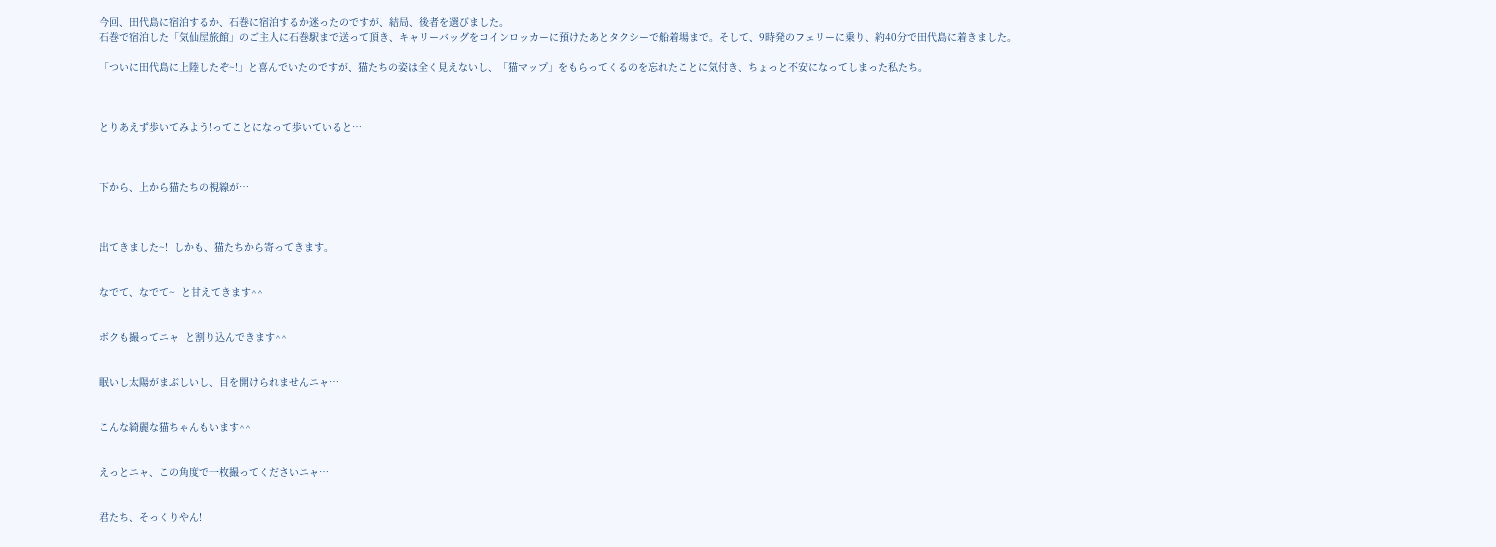今回、田代島に宿泊するか、石巻に宿泊するか迷ったのですが、結局、後者を選びました。
石巻で宿泊した「気仙屋旅館」のご主人に石巻駅まで送って頂き、キャリーバッグをコインロッカーに預けたあとタクシーで船着場まで。そして、9時発のフェリーに乗り、約40分で田代島に着きました。

「ついに田代島に上陸したぞ~!」と喜んでいたのですが、猫たちの姿は全く見えないし、「猫マップ」をもらってくるのを忘れたことに気付き、ちょっと不安になってしまった私たち。



とりあえず歩いてみよう!ってことになって歩いていると…



下から、上から猫たちの視線が…



出てきました~!  しかも、猫たちから寄ってきます。


なでて、なでて~  と甘えてきます^^


ボクも撮ってニャ  と割り込んできます^^


眠いし太陽がまぶしいし、目を開けられませんニャ…


こんな綺麗な猫ちゃんもいます^^


えっとニャ、この角度で一枚撮ってくださいニャ…


君たち、そっくりやん!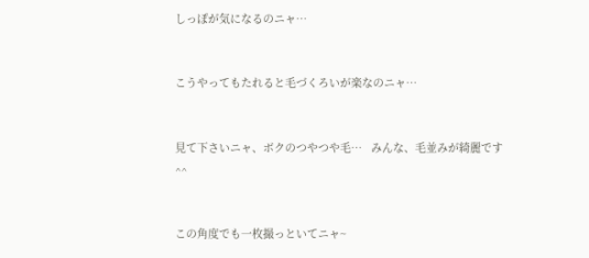しっぽが気になるのニャ…


こうやってもたれると毛づくろいが楽なのニャ…


見て下さいニャ、ボクのつやつや毛…   みんな、毛並みが綺麗です^^


この角度でも一枚撮っといてニャ~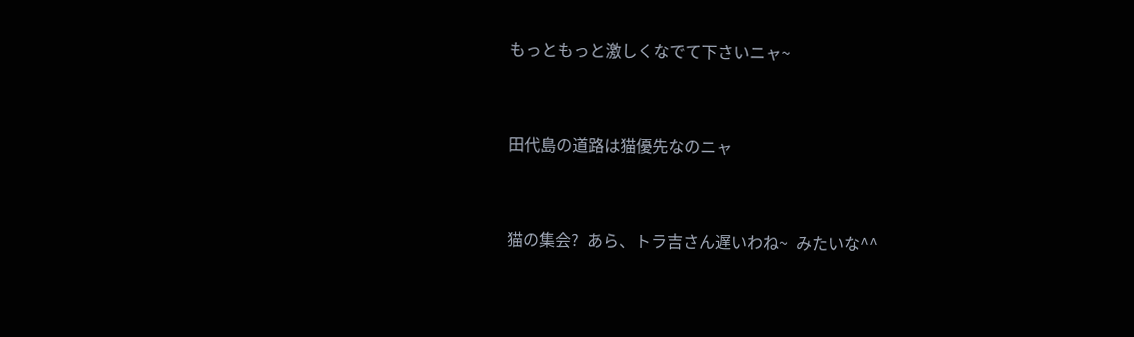もっともっと激しくなでて下さいニャ~


田代島の道路は猫優先なのニャ


猫の集会?  あら、トラ吉さん遅いわね~  みたいな^^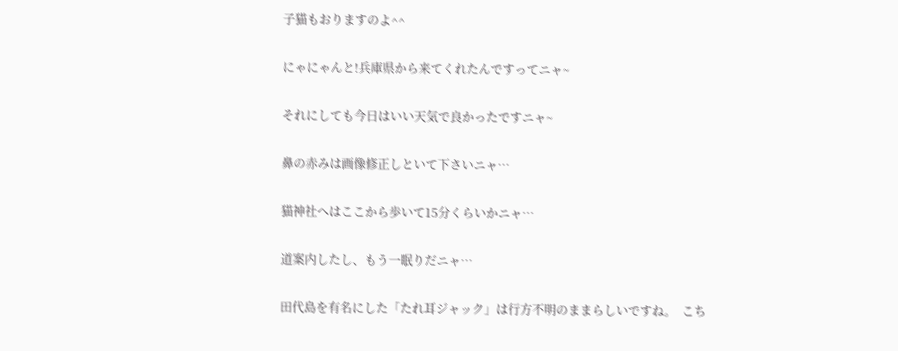子猫もおりますのよ^^


にゃにゃんと!兵庫県から来てくれたんですってニャ~


それにしても今日はいい天気で良かったですニャ~


鼻の赤みは画像修正しといて下さいニャ…


猫神社へはここから歩いて15分くらいかニャ…


道案内したし、もう一眠りだニャ…


田代島を有名にした「たれ耳ジャック」は行方不明のままらしいですね。  こち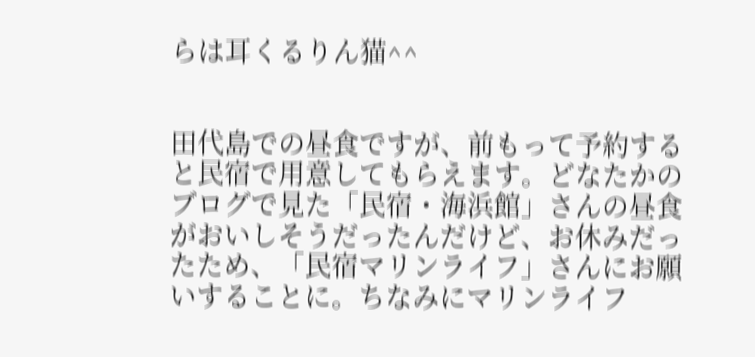らは耳くるりん猫^^


田代島での昼食ですが、前もって予約すると民宿で用意してもらえます。どなたかのブログで見た「民宿・海浜館」さんの昼食がおいしそうだったんだけど、お休みだったため、「民宿マリンライフ」さんにお願いすることに。ちなみにマリンライフ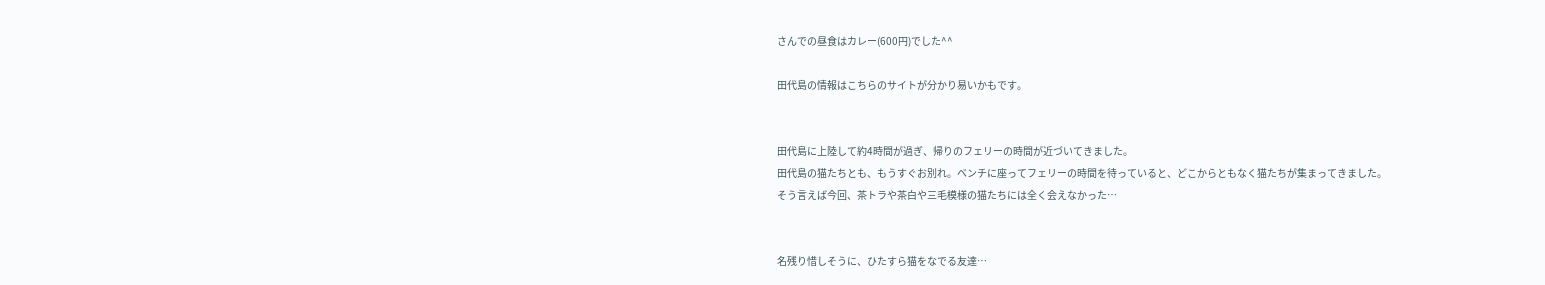さんでの昼食はカレー(600円)でした^^

田代島の情報はこちらのサイトが分かり易いかもです。


田代島に上陸して約4時間が過ぎ、帰りのフェリーの時間が近づいてきました。
田代島の猫たちとも、もうすぐお別れ。ベンチに座ってフェリーの時間を待っていると、どこからともなく猫たちが集まってきました。
そう言えば今回、茶トラや茶白や三毛模様の猫たちには全く会えなかった…


名残り惜しそうに、ひたすら猫をなでる友達…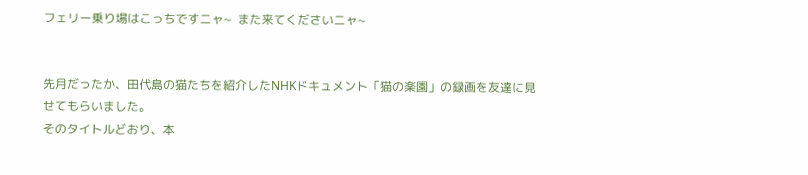フェリー乗り場はこっちですニャ~  また来てくださいニャ~


先月だったか、田代島の猫たちを紹介したNHKドキュメント「猫の楽園」の録画を友達に見せてもらいました。
そのタイトルどおり、本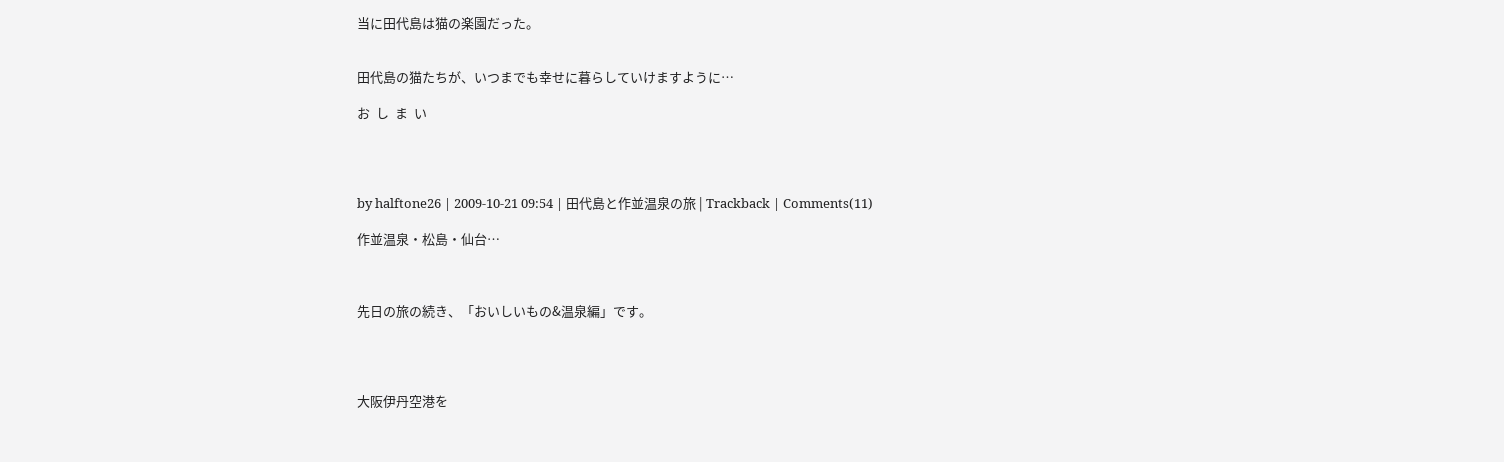当に田代島は猫の楽園だった。


田代島の猫たちが、いつまでも幸せに暮らしていけますように…

お  し  ま  い




by halftone26 | 2009-10-21 09:54 | 田代島と作並温泉の旅 | Trackback | Comments(11)

作並温泉・松島・仙台…



先日の旅の続き、「おいしいもの&温泉編」です。




大阪伊丹空港を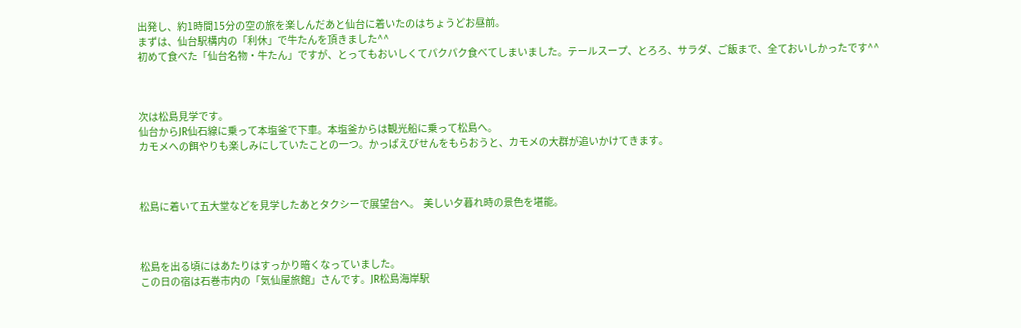出発し、約1時間15分の空の旅を楽しんだあと仙台に着いたのはちょうどお昼前。
まずは、仙台駅構内の「利休」で牛たんを頂きました^^
初めて食べた「仙台名物・牛たん」ですが、とってもおいしくてパクパク食べてしまいました。テールスープ、とろろ、サラダ、ご飯まで、全ておいしかったです^^



次は松島見学です。
仙台からJR仙石線に乗って本塩釜で下車。本塩釜からは観光船に乗って松島へ。
カモメへの餌やりも楽しみにしていたことの一つ。かっぱえびせんをもらおうと、カモメの大群が追いかけてきます。



松島に着いて五大堂などを見学したあとタクシーで展望台へ。  美しい夕暮れ時の景色を堪能。



松島を出る頃にはあたりはすっかり暗くなっていました。
この日の宿は石巻市内の「気仙屋旅館」さんです。JR松島海岸駅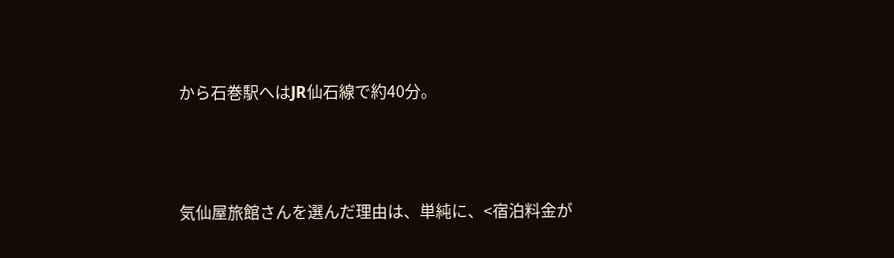から石巻駅へはJR仙石線で約40分。



気仙屋旅館さんを選んだ理由は、単純に、<宿泊料金が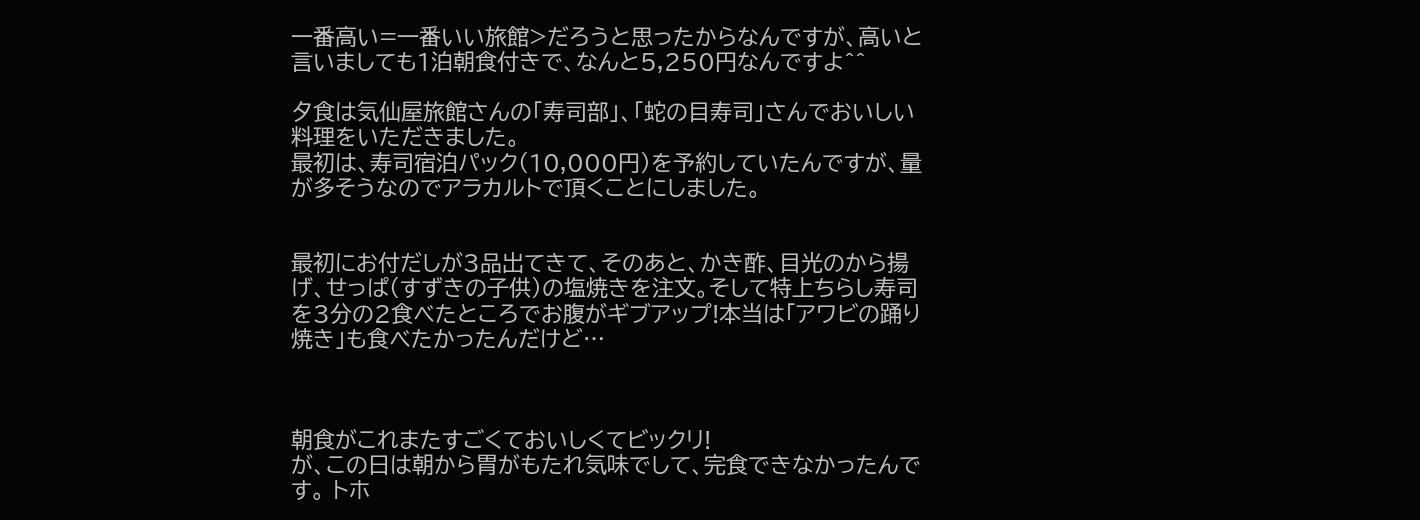一番高い=一番いい旅館>だろうと思ったからなんですが、高いと言いましても1泊朝食付きで、なんと5,250円なんですよ^^

夕食は気仙屋旅館さんの「寿司部」、「蛇の目寿司」さんでおいしい料理をいただきました。
最初は、寿司宿泊パック(10,000円)を予約していたんですが、量が多そうなのでアラカルトで頂くことにしました。


最初にお付だしが3品出てきて、そのあと、かき酢、目光のから揚げ、せっぱ(すずきの子供)の塩焼きを注文。そして特上ちらし寿司を3分の2食べたところでお腹がギブアップ!本当は「アワビの踊り焼き」も食べたかったんだけど…



朝食がこれまたすごくておいしくてビックリ!
が、この日は朝から胃がもたれ気味でして、完食できなかったんです。 トホ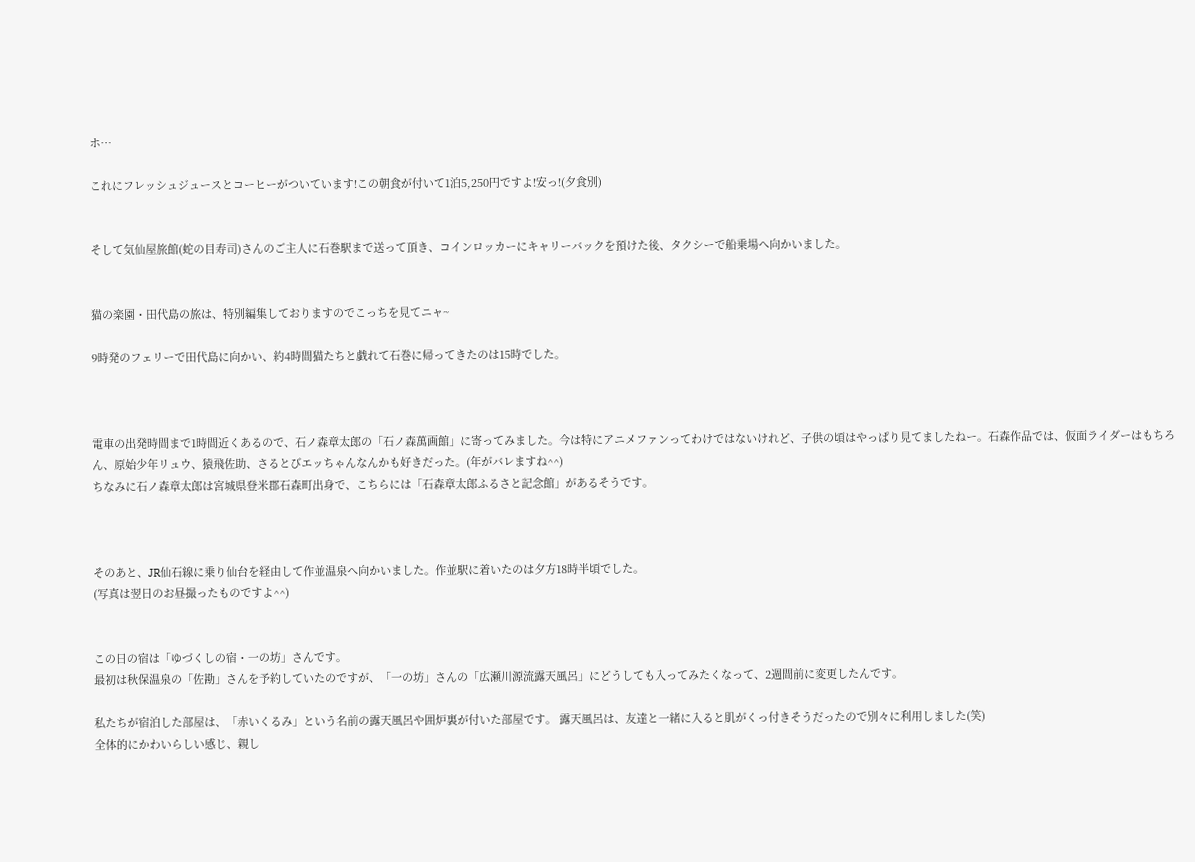ホ…

これにフレッシュジュースとコーヒーがついています!この朝食が付いて1泊5,250円ですよ!安っ!(夕食別)


そして気仙屋旅館(蛇の目寿司)さんのご主人に石巻駅まで送って頂き、コインロッカーにキャリーバックを預けた後、タクシーで船乗場へ向かいました。


猫の楽園・田代島の旅は、特別編集しておりますのでこっちを見てニャ~

9時発のフェリーで田代島に向かい、約4時間猫たちと戯れて石巻に帰ってきたのは15時でした。



電車の出発時間まで1時間近くあるので、石ノ森章太郎の「石ノ森萬画館」に寄ってみました。今は特にアニメファンってわけではないけれど、子供の頃はやっぱり見てましたねー。石森作品では、仮面ライダーはもちろん、原始少年リュウ、猿飛佐助、さるとびエッちゃんなんかも好きだった。(年がバレますね^^)
ちなみに石ノ森章太郎は宮城県登米郡石森町出身で、こちらには「石森章太郎ふるさと記念館」があるそうです。



そのあと、JR仙石線に乗り仙台を経由して作並温泉へ向かいました。作並駅に着いたのは夕方18時半頃でした。
(写真は翌日のお昼撮ったものですよ^^)


この日の宿は「ゆづくしの宿・一の坊」さんです。
最初は秋保温泉の「佐勘」さんを予約していたのですが、「一の坊」さんの「広瀬川源流露天風呂」にどうしても入ってみたくなって、2週間前に変更したんです。

私たちが宿泊した部屋は、「赤いくるみ」という名前の露天風呂や囲炉裏が付いた部屋です。 露天風呂は、友達と一緒に入ると肌がくっ付きそうだったので別々に利用しました(笑)
全体的にかわいらしい感じ、親し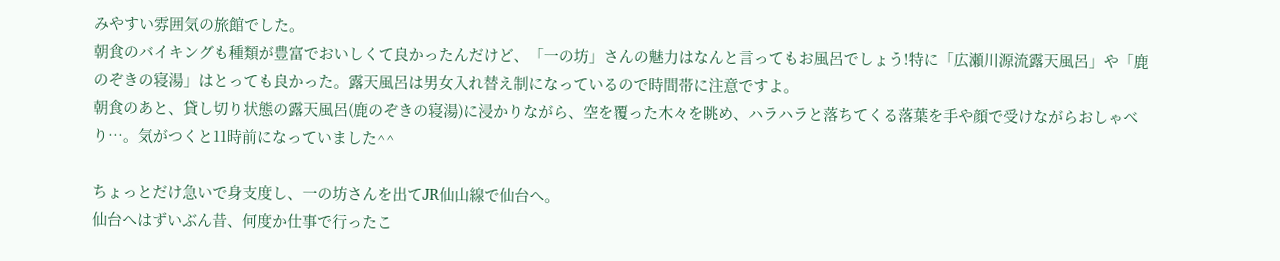みやすい雰囲気の旅館でした。
朝食のバイキングも種類が豊富でおいしくて良かったんだけど、「一の坊」さんの魅力はなんと言ってもお風呂でしょう!特に「広瀬川源流露天風呂」や「鹿のぞきの寝湯」はとっても良かった。露天風呂は男女入れ替え制になっているので時間帯に注意ですよ。
朝食のあと、貸し切り状態の露天風呂(鹿のぞきの寝湯)に浸かりながら、空を覆った木々を眺め、ハラハラと落ちてくる落葉を手や顔で受けながらおしゃべり…。気がつくと11時前になっていました^^

ちょっとだけ急いで身支度し、一の坊さんを出てJR仙山線で仙台へ。
仙台へはずいぶん昔、何度か仕事で行ったこ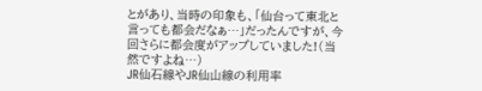とがあり、当時の印象も、「仙台って東北と言っても都会だなぁ…」だったんですが、今回さらに都会度がアップしていました!(当然ですよね…)
JR仙石線やJR仙山線の利用率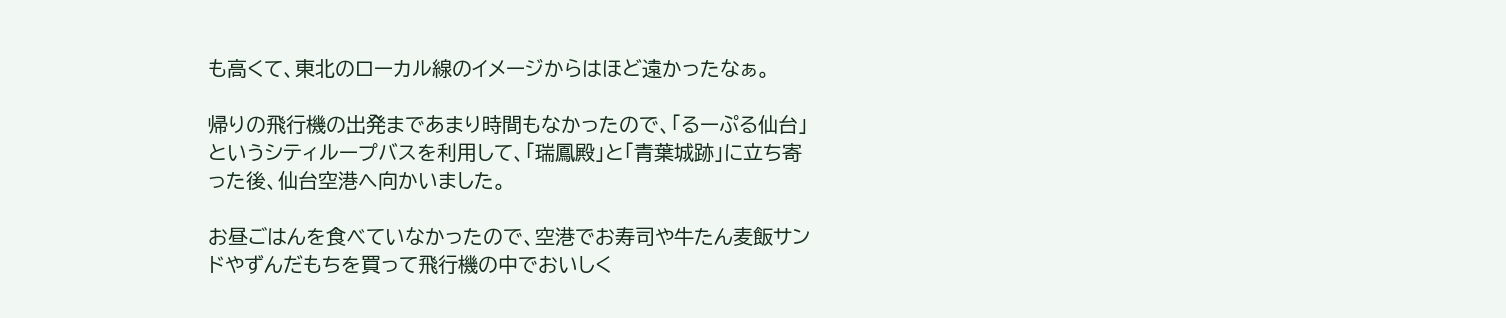も高くて、東北のローカル線のイメージからはほど遠かったなぁ。

帰りの飛行機の出発まであまり時間もなかったので、「るーぷる仙台」というシティループバスを利用して、「瑞鳳殿」と「青葉城跡」に立ち寄った後、仙台空港へ向かいました。

お昼ごはんを食べていなかったので、空港でお寿司や牛たん麦飯サンドやずんだもちを買って飛行機の中でおいしく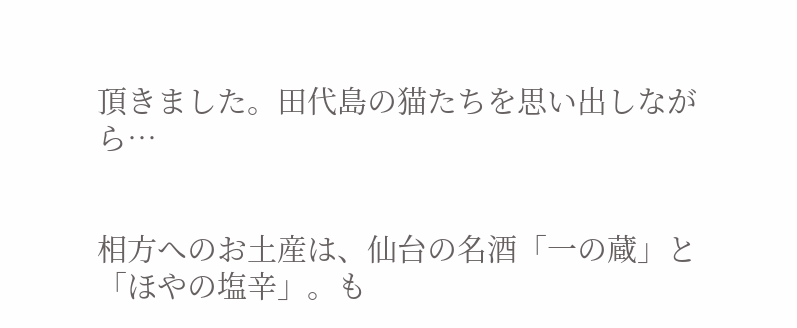頂きました。田代島の猫たちを思い出しながら…


相方へのお土産は、仙台の名酒「一の蔵」と「ほやの塩辛」。も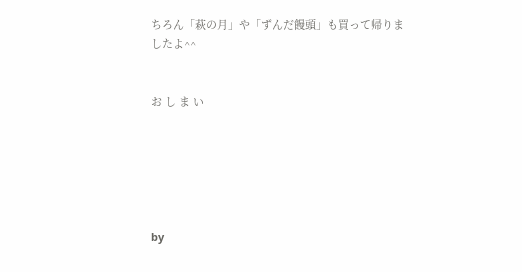ちろん「萩の月」や「ずんだ饅頭」も買って帰りましたよ^^


お し ま い






by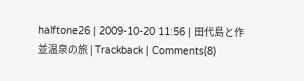halftone26 | 2009-10-20 11:56 | 田代島と作並温泉の旅 | Trackback | Comments(8)